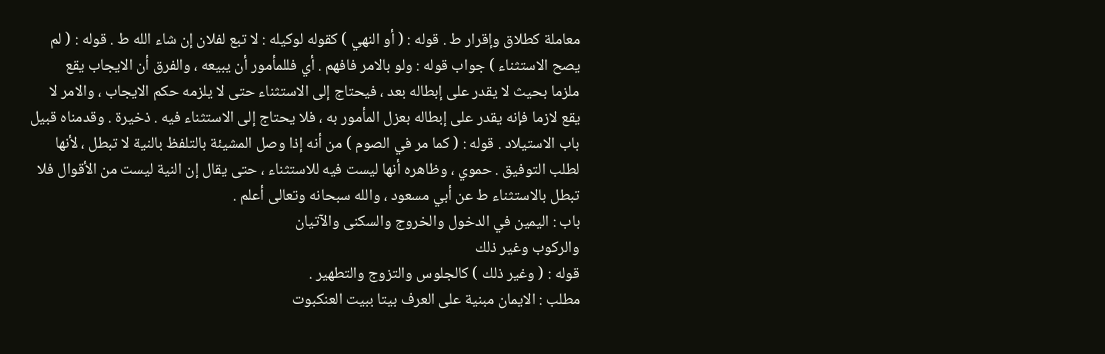معاملة كطلاق وإقرار ط . قوله : ( أو النهي ) كقوله لوكيله : لا تبع لفلان إن شاء الله ط . قوله : ( لم
يصح الاستثناء ) جواب قوله : ولو بالامر فافهم . أي فللمأمور أن يبيعه ، والفرق أن الايجاب يقع
ملزما بحيث لا يقدر على إبطاله بعد ، فيحتاج إلى الاستثناء حتى لا يلزمه حكم الايجاب ، والامر لا
يقع لازما فإنه يقدر على إبطاله بعزل المأمور به ، فلا يحتاج إلى الاستثناء فيه . ذخيرة . وقدمناه قبيل
باب الاستيلاد . قوله : ( كما مر في الصوم ) من أنه إذا وصل المشيئة بالتلفظ بالنية لا تبطل ، لأنها
لطلب التوفيق . حموي ، وظاهره أنها ليست فيه للاستثناء ، حتى يقال إن النية ليست من الأقوال فلا
تبطل بالاستثناء ط عن أبي مسعود ، والله سبحانه وتعالى أعلم .
باب : اليمين في الدخول والخروج والسكنى والآتيان
والركوب وغير ذلك
قوله : ( وغير ذلك ) كالجلوس والتزوج والتطهير .
مطلب : الايمان مبنية على العرف بيتا ببيت العنكبوت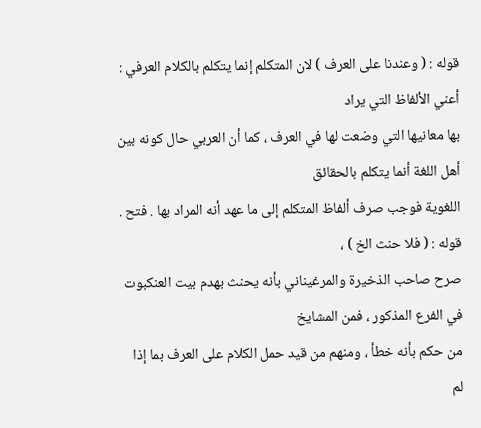قوله : ( وعندنا على العرف ) لان المتكلم إنما يتكلم بالكلام العرفي : أعني الألفاظ التي يراد
بها معانيها التي وضعت لها في العرف ، كما أن العربي حال كونه بين أهل اللغة أنما يتكلم بالحقائق
اللغوية فوجب صرف ألفاظ المتكلم إلى ما عهد أنه المراد بها . فتح . قوله : ( فلا حنث الخ ) ،
صرح صاحب الذخيرة والمرغيناني بأنه يحنث بهدم بيت العنكبوت في الفرع المذكور ، فمن المشايخ
من حكم بأنه خطأ ، ومنهم من قيد حمل الكلام على العرف بما إذا لم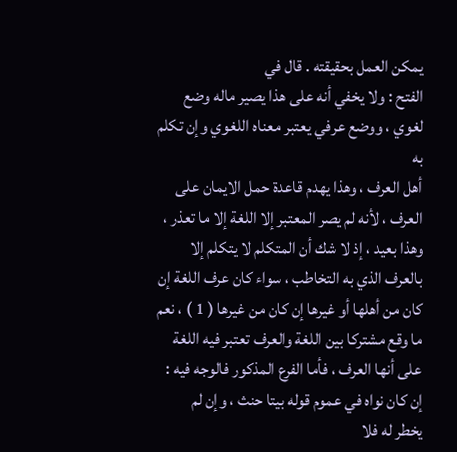يمكن العمل بحقيقته . قال في
الفتح : ولا يخفي أنه على هذا يصير ماله وضع لغوي ، ووضع عرفي يعتبر معناه اللغوي وإن تكلم به
أهل العرف ، وهذا يهدم قاعدة حمل الايمان على العرف ، لأنه لم يصر المعتبر إلا اللغة إلا ما تعذر ،
وهذا بعيد ، إذ لا شك أن المتكلم لا يتكلم إلا بالعرف الذي به التخاطب ، سواء كان عرف اللغة إن
كان من أهلها أو غيرها إن كان من غيرها ( 1 ) ، نعم ما وقع مشتركا بين اللغة والعرف تعتبر فيه اللغة
على أنها العرف ، فأما الفرع المذكور فالوجه فيه : إن كان نواه في عموم قوله بيتا حنث ، وإن لم
يخطر له فلا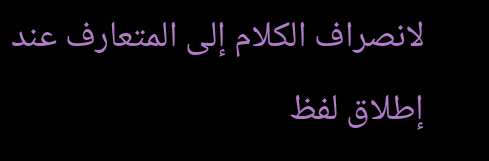لانصراف الكلام إلى المتعارف عند إطلاق لفظ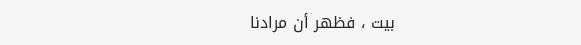بيت ، فظهر أن مرادنا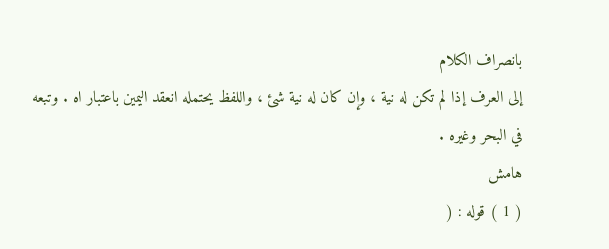بانصراف الكلام
إلى العرف إذا لم تكن له نية ، وإن كان له نية شئ ، واللفظ يحتمله انعقد اليمين باعتبار اه . وتبعه
في البحر وغيره .
هامش
( 1 ) قوله : (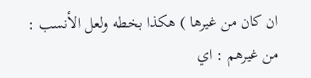ان كان من غيرها ) هكذا بخطه ولعل الأنسب : من غيرهم : اي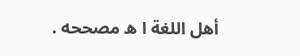أهل اللغة ا ه مصححه .